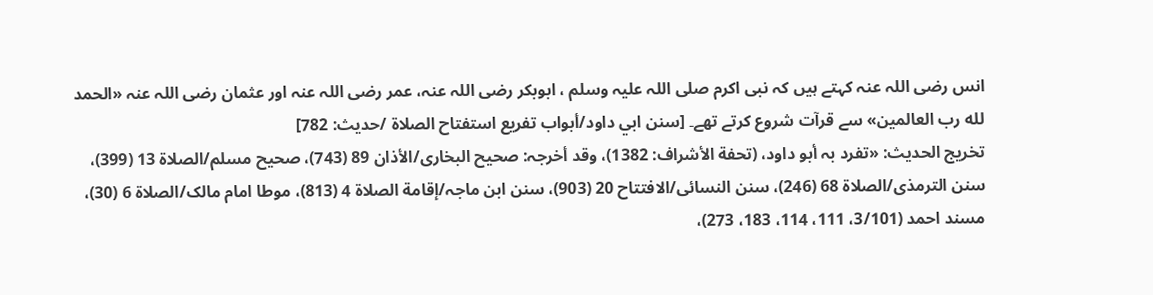انس رضی اللہ عنہ کہتے ہیں کہ نبی اکرم صلی اللہ علیہ وسلم ، ابوبکر رضی اللہ عنہ، عمر رضی اللہ عنہ اور عثمان رضی اللہ عنہ «الحمد لله رب العالمين» سے قرآت شروع کرتے تھے۔ [سنن ابي داود/أبواب تفريع استفتاح الصلاة /حدیث: 782]
تخریج الحدیث: «تفرد بہ أبو داود، (تحفة الأشراف: 1382)، وقد أخرجہ: صحیح البخاری/الأذان 89 (743)، صحیح مسلم/الصلاة 13 (399)، سنن الترمذی/الصلاة 68 (246)، سنن النسائی/الافتتاح 20 (903)، سنن ابن ماجہ/إقامة الصلاة 4 (813)، موطا امام مالک/الصلاة 6 (30)، مسند احمد (3/101، 111، 114، 183، 273)،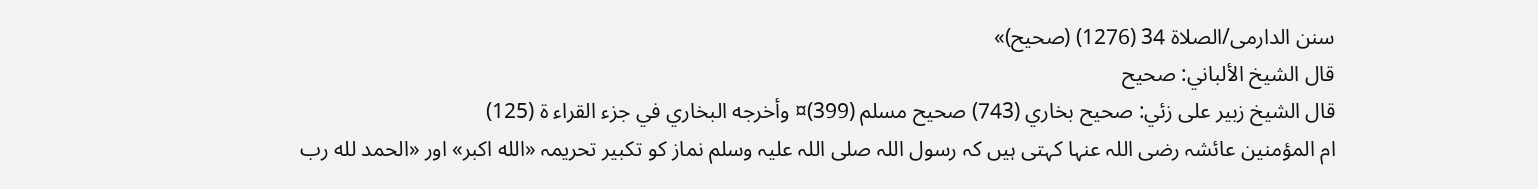سنن الدارمی/الصلاة 34 (1276) (صحیح)»
قال الشيخ الألباني: صحيح
قال الشيخ زبير على زئي: صحيح بخاري (743) صحيح مسلم (399)¤ وأخرجه البخاري في جزء القراء ة (125)
ام المؤمنین عائشہ رضی اللہ عنہا کہتی ہیں کہ رسول اللہ صلی اللہ علیہ وسلم نماز کو تکبیر تحریمہ «الله اكبر» اور «الحمد لله رب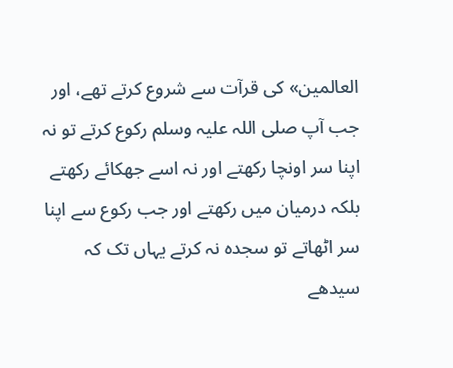العالمين» کی قرآت سے شروع کرتے تھے، اور جب آپ صلی اللہ علیہ وسلم رکوع کرتے تو نہ اپنا سر اونچا رکھتے اور نہ اسے جھکائے رکھتے بلکہ درمیان میں رکھتے اور جب رکوع سے اپنا سر اٹھاتے تو سجدہ نہ کرتے یہاں تک کہ سیدھے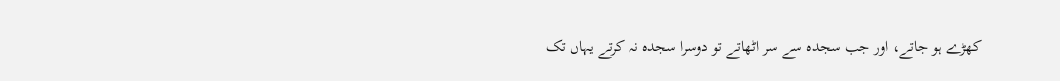کھڑے ہو جاتے، اور جب سجدہ سے سر اٹھاتے تو دوسرا سجدہ نہ کرتے یہاں تک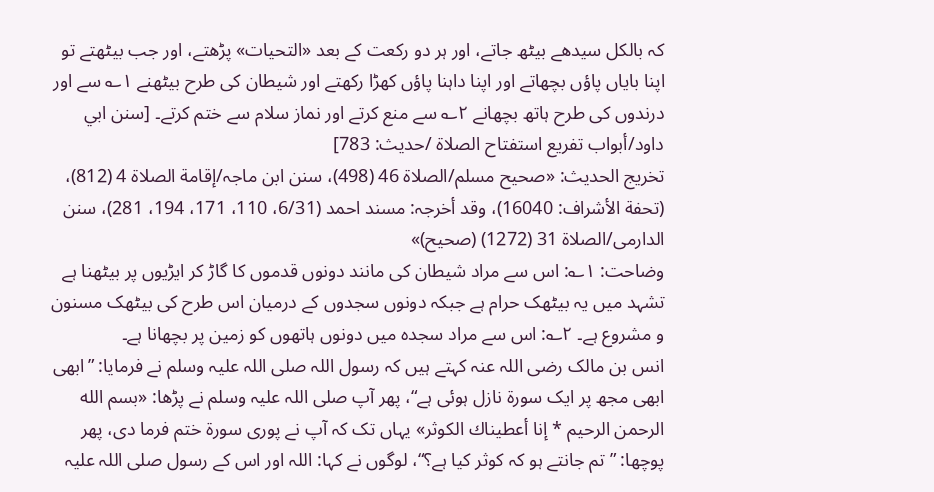کہ بالکل سیدھے بیٹھ جاتے، اور ہر دو رکعت کے بعد «التحيات» پڑھتے، اور جب بیٹھتے تو اپنا بایاں پاؤں بچھاتے اور اپنا داہنا پاؤں کھڑا رکھتے اور شیطان کی طرح بیٹھنے ۱؎ سے اور درندوں کی طرح ہاتھ بچھانے ۲؎ سے منع کرتے اور نماز سلام سے ختم کرتے۔ [سنن ابي داود/أبواب تفريع استفتاح الصلاة /حدیث: 783]
تخریج الحدیث: «صحیح مسلم/الصلاة 46 (498)، سنن ابن ماجہ/إقامة الصلاة 4 (812)، (تحفة الأشراف: 16040)، وقد أخرجہ: مسند احمد (6/31، 110، 171، 194، 281)، سنن الدارمی/الصلاة 31 (1272) (صحیح)»
وضاحت: ۱؎: اس سے مراد شیطان کی مانند دونوں قدموں کا گاڑ کر ایڑیوں پر بیٹھنا ہے تشہد میں یہ بیٹھک حرام ہے جبکہ دونوں سجدوں کے درمیان اس طرح کی بیٹھک مسنون و مشروع ہے۔ ۲؎: اس سے مراد سجدہ میں دونوں ہاتھوں کو زمین پر بچھانا ہے۔
انس بن مالک رضی اللہ عنہ کہتے ہیں کہ رسول اللہ صلی اللہ علیہ وسلم نے فرمایا: ”ابھی ابھی مجھ پر ایک سورۃ نازل ہوئی ہے“، پھر آپ صلی اللہ علیہ وسلم نے پڑھا: «بسم الله الرحمن الرحيم * إنا أعطيناك الكوثر» یہاں تک کہ آپ نے پوری سورۃ ختم فرما دی، پھر پوچھا: ”تم جانتے ہو کہ کوثر کیا ہے؟“، لوگوں نے کہا: اللہ اور اس کے رسول صلی اللہ علیہ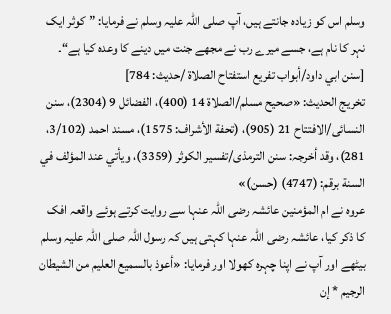وسلم اس کو زیادہ جانتے ہیں، آپ صلی اللہ علیہ وسلم نے فرمایا: ”کوثر ایک نہر کا نام ہے، جسے میرے رب نے مجھے جنت میں دینے کا وعدہ کیا ہے“۔ [سنن ابي داود/أبواب تفريع استفتاح الصلاة /حدیث: 784]
تخریج الحدیث: «صحیح مسلم/الصلاة 14 (400)، الفضائل 9 (2304)، سنن النسائی/الافتتاح 21 (905)، (تحفة الأشراف: 1575)، مسند احمد (3/102، 281)، وقد أخرجہ: سنن الترمذی/تفسیر الکوثر (3359)، ویأتي عند المؤلف في السنة برقم: (4747) (حسن)»
عروہ نے ام المؤمنین عائشہ رضی اللہ عنہا سے روایت کرتے ہوئے واقعہ افک کا ذکر کیا، عائشہ رضی اللہ عنہا کہتی ہیں کہ رسول اللہ صلی اللہ علیہ وسلم بیٹھے اور آپ نے اپنا چہرہ کھولا اور فرمایا: «أعوذ بالسميع العليم من الشيطان الرجيم * إن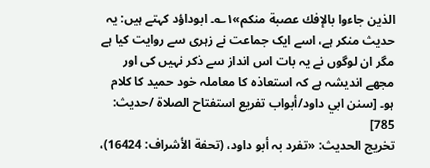الذين جاءوا بالإفك عصبة منكم»۱؎۔ ابوداؤد کہتے ہیں: یہ حدیث منکر ہے، اسے ایک جماعت نے زہری سے روایت کیا ہے مگر ان لوگوں نے یہ بات اس انداز سے ذکر نہیں کی اور مجھے اندیشہ ہے کہ استعاذہ کا معاملہ خود حمید کا کلام ہو۔ [سنن ابي داود/أبواب تفريع استفتاح الصلاة /حدیث: 785]
تخریج الحدیث: «تفرد بہ أبو داود، (تحفة الأشراف: 16424)،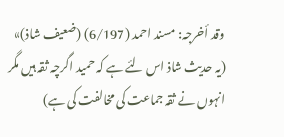وقد أخرجہ: مسند احمد (6/197) (ضعیف شاذ)» (یہ حدیث شاذ اس لئے ہے کہ حمید اگرچہ ثقہ ہیں مگر انہوں نے ثقہ جماعت کی مخالفت کی ہے)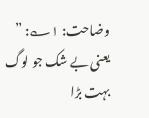وضاحت: ۱؎: ” یعنی بے شک جو لوگ بہت بڑا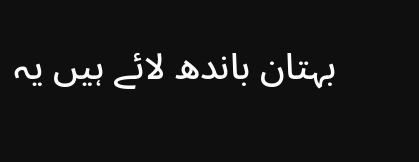بہتان باندھ لائے ہیں یہ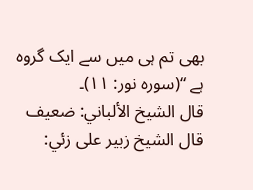بھی تم ہی میں سے ایک گروہ ہے “(سورہ نور: ۱۱)۔
قال الشيخ الألباني: ضعيف
قال الشيخ زبير على زئي: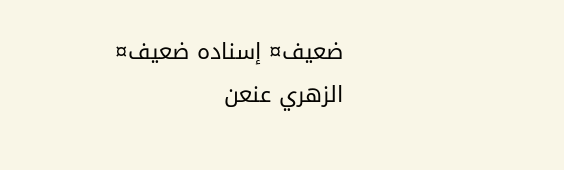ضعيف¤ إسناده ضعيف¤ الزھري عنعن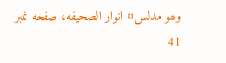وھو مدلس¤ انوار الصحيفه، صفحه نمبر 41